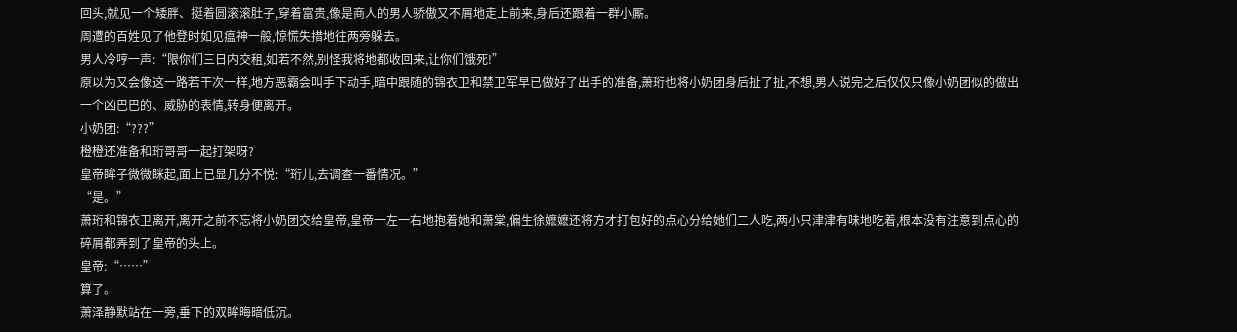回头,就见一个矮胖、挺着圆滚滚肚子,穿着富贵,像是商人的男人骄傲又不屑地走上前来,身后还跟着一群小厮。
周遭的百姓见了他登时如见瘟神一般,惊慌失措地往两旁躲去。
男人冷哼一声:“限你们三日内交租,如若不然,别怪我将地都收回来,让你们饿死!”
原以为又会像这一路若干次一样,地方恶霸会叫手下动手,暗中跟随的锦衣卫和禁卫军早已做好了出手的准备,萧珩也将小奶团身后扯了扯,不想,男人说完之后仅仅只像小奶团似的做出一个凶巴巴的、威胁的表情,转身便离开。
小奶团:“???”
橙橙还准备和珩哥哥一起打架呀?
皇帝眸子微微眯起,面上已显几分不悦:“珩儿,去调查一番情况。”
“是。”
萧珩和锦衣卫离开,离开之前不忘将小奶团交给皇帝,皇帝一左一右地抱着她和萧棠,偏生徐嬷嬷还将方才打包好的点心分给她们二人吃,两小只津津有味地吃着,根本没有注意到点心的碎屑都弄到了皇帝的头上。
皇帝:“……”
算了。
萧泽静默站在一旁,垂下的双眸晦暗低沉。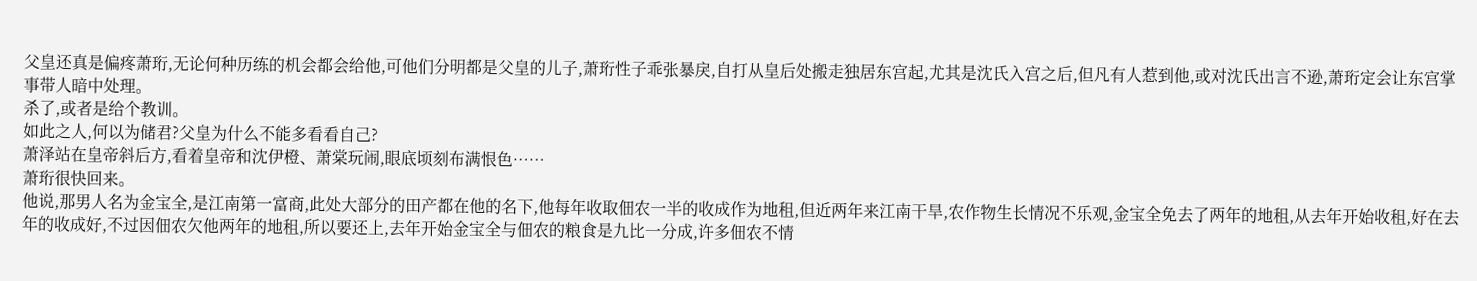父皇还真是偏疼萧珩,无论何种历练的机会都会给他,可他们分明都是父皇的儿子,萧珩性子乖张暴戾,自打从皇后处搬走独居东宫起,尤其是沈氏入宫之后,但凡有人惹到他,或对沈氏出言不逊,萧珩定会让东宫掌事带人暗中处理。
杀了,或者是给个教训。
如此之人,何以为储君?父皇为什么不能多看看自己?
萧泽站在皇帝斜后方,看着皇帝和沈伊橙、萧棠玩闹,眼底顷刻布满恨色……
萧珩很快回来。
他说,那男人名为金宝全,是江南第一富商,此处大部分的田产都在他的名下,他每年收取佃农一半的收成作为地租,但近两年来江南干旱,农作物生长情况不乐观,金宝全免去了两年的地租,从去年开始收租,好在去年的收成好,不过因佃农欠他两年的地租,所以要还上,去年开始金宝全与佃农的粮食是九比一分成,许多佃农不情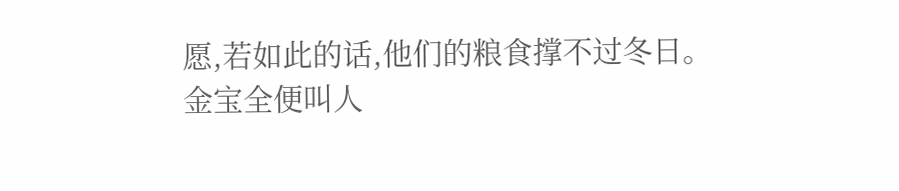愿,若如此的话,他们的粮食撑不过冬日。
金宝全便叫人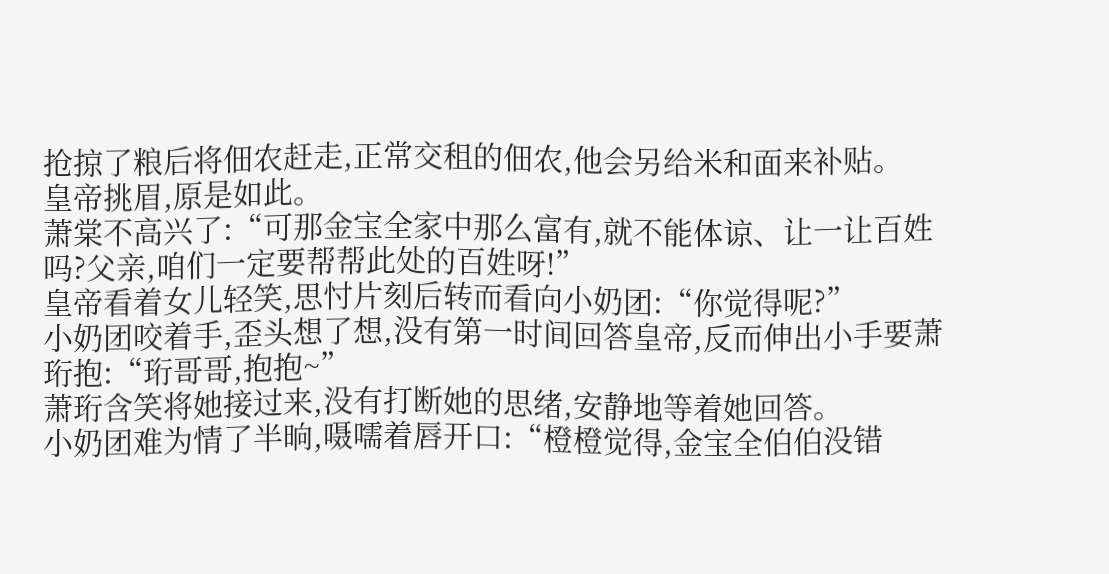抢掠了粮后将佃农赶走,正常交租的佃农,他会另给米和面来补贴。
皇帝挑眉,原是如此。
萧棠不高兴了:“可那金宝全家中那么富有,就不能体谅、让一让百姓吗?父亲,咱们一定要帮帮此处的百姓呀!”
皇帝看着女儿轻笑,思忖片刻后转而看向小奶团:“你觉得呢?”
小奶团咬着手,歪头想了想,没有第一时间回答皇帝,反而伸出小手要萧珩抱:“珩哥哥,抱抱~”
萧珩含笑将她接过来,没有打断她的思绪,安静地等着她回答。
小奶团难为情了半晌,嗫嚅着唇开口:“橙橙觉得,金宝全伯伯没错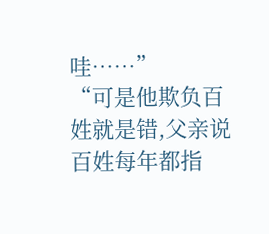哇……”
“可是他欺负百姓就是错,父亲说百姓每年都指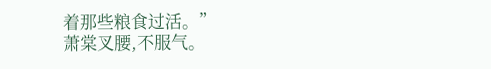着那些粮食过活。”
萧棠叉腰,不服气。